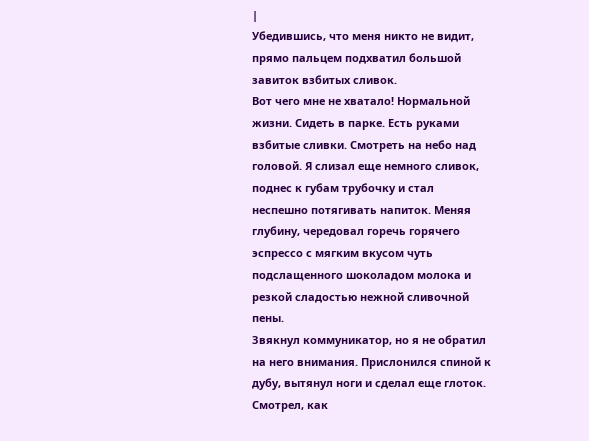|
Убедившись, что меня никто не видит, прямо пальцем подхватил большой завиток взбитых сливок.
Вот чего мне не хватало! Нормальной жизни. Сидеть в парке. Есть руками взбитые сливки. Смотреть на небо над головой. Я слизал еще немного сливок, поднес к губам трубочку и стал неспешно потягивать напиток. Меняя глубину, чередовал горечь горячего эспрессо с мягким вкусом чуть подслащенного шоколадом молока и резкой сладостью нежной сливочной пены.
Звякнул коммуникатор, но я не обратил на него внимания. Прислонился спиной к дубу, вытянул ноги и сделал еще глоток. Смотрел, как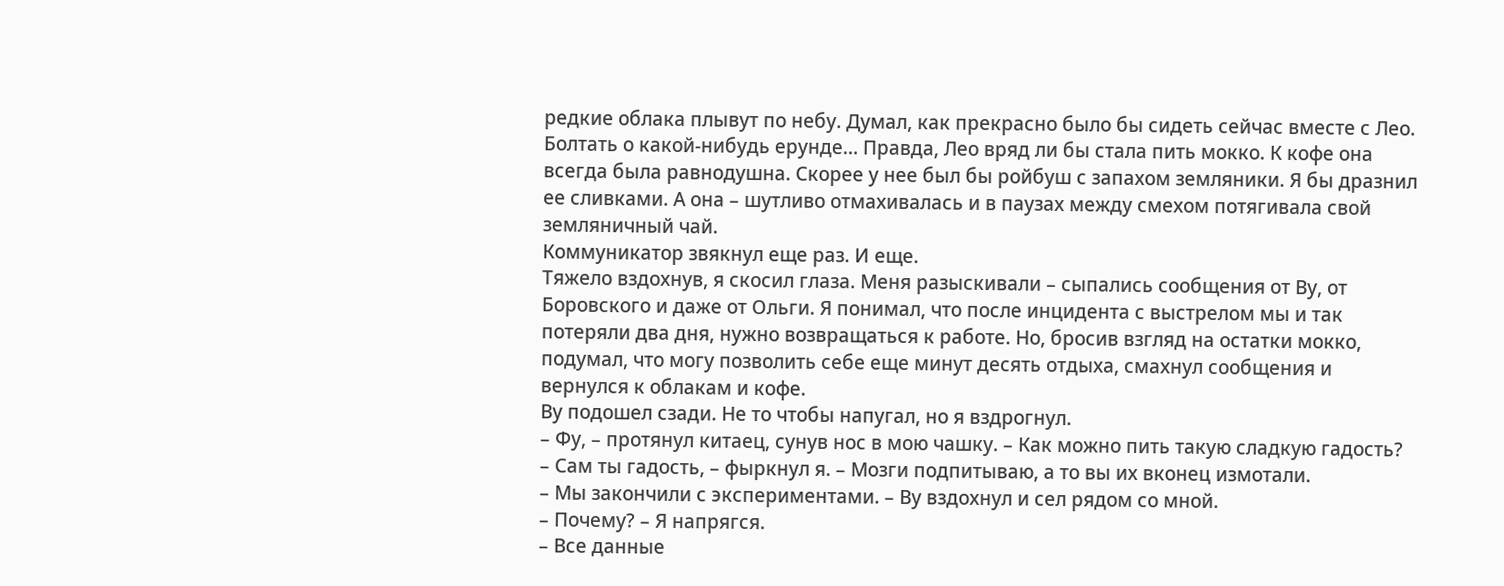редкие облака плывут по небу. Думал, как прекрасно было бы сидеть сейчас вместе с Лео. Болтать о какой-нибудь ерунде… Правда, Лео вряд ли бы стала пить мокко. К кофе она всегда была равнодушна. Скорее у нее был бы ройбуш с запахом земляники. Я бы дразнил ее сливками. А она – шутливо отмахивалась и в паузах между смехом потягивала свой земляничный чай.
Коммуникатор звякнул еще раз. И еще.
Тяжело вздохнув, я скосил глаза. Меня разыскивали – сыпались сообщения от Ву, от Боровского и даже от Ольги. Я понимал, что после инцидента с выстрелом мы и так потеряли два дня, нужно возвращаться к работе. Но, бросив взгляд на остатки мокко, подумал, что могу позволить себе еще минут десять отдыха, смахнул сообщения и вернулся к облакам и кофе.
Ву подошел сзади. Не то чтобы напугал, но я вздрогнул.
– Фу, – протянул китаец, сунув нос в мою чашку. – Как можно пить такую сладкую гадость?
– Сам ты гадость, – фыркнул я. – Мозги подпитываю, а то вы их вконец измотали.
– Мы закончили с экспериментами. – Ву вздохнул и сел рядом со мной.
– Почему? – Я напрягся.
– Все данные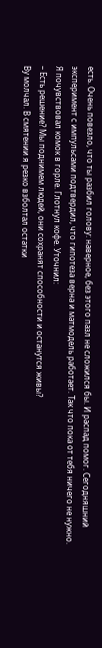есть. Очень повезло, что ты разбил голову: наверное, без этого пазл не сложился бы. И распад помог. Сегодняшний эксперимент с импульсами подтвердил, что гипотеза верна и матмодель работает. Так что пока от тебя ничего не нужно.
Я почувствовал комок в горле. Глотнул кофе. Уточнил:
– Есть решение? Мы поднимем людей, они сохранят способности и останутся живы?
Ву молчал. В смятении я резко взболтал остатки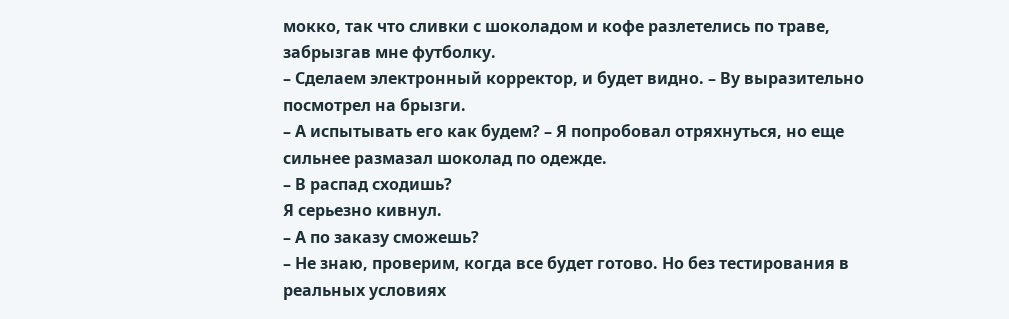мокко, так что сливки с шоколадом и кофе разлетелись по траве, забрызгав мне футболку.
– Сделаем электронный корректор, и будет видно. – Ву выразительно посмотрел на брызги.
– А испытывать его как будем? – Я попробовал отряхнуться, но еще сильнее размазал шоколад по одежде.
– В распад сходишь?
Я серьезно кивнул.
– А по заказу сможешь?
– Не знаю, проверим, когда все будет готово. Но без тестирования в реальных условиях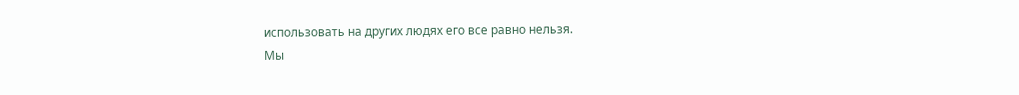использовать на других людях его все равно нельзя.
Мы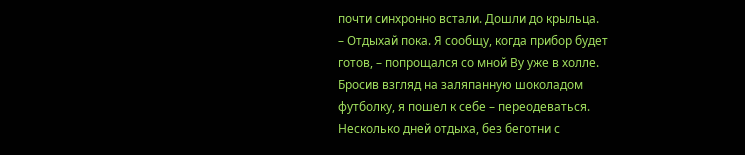почти синхронно встали. Дошли до крыльца.
– Отдыхай пока. Я сообщу, когда прибор будет готов, – попрощался со мной Ву уже в холле.
Бросив взгляд на заляпанную шоколадом футболку, я пошел к себе – переодеваться.
Несколько дней отдыха, без беготни с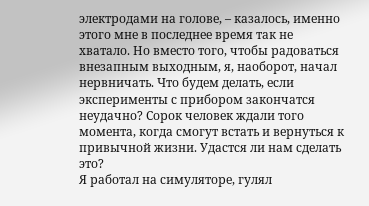электродами на голове, – казалось, именно этого мне в последнее время так не хватало. Но вместо того, чтобы радоваться внезапным выходным, я, наоборот, начал нервничать. Что будем делать, если эксперименты с прибором закончатся неудачно? Сорок человек ждали того момента, когда смогут встать и вернуться к привычной жизни. Удастся ли нам сделать это?
Я работал на симуляторе, гулял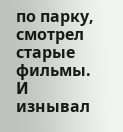по парку, смотрел старые фильмы. И изнывал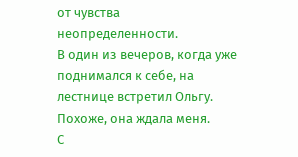от чувства неопределенности.
В один из вечеров, когда уже поднимался к себе, на лестнице встретил Ольгу. Похоже, она ждала меня.
С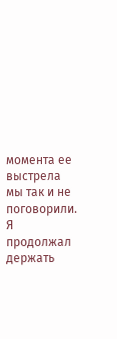момента ее выстрела мы так и не поговорили. Я продолжал держать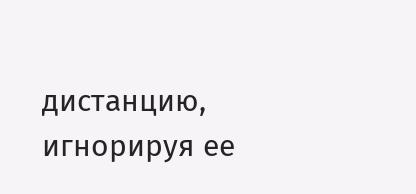дистанцию, игнорируя ее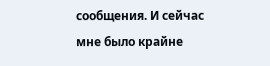сообщения. И сейчас мне было крайне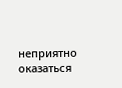неприятно оказаться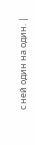с ней один на один. |